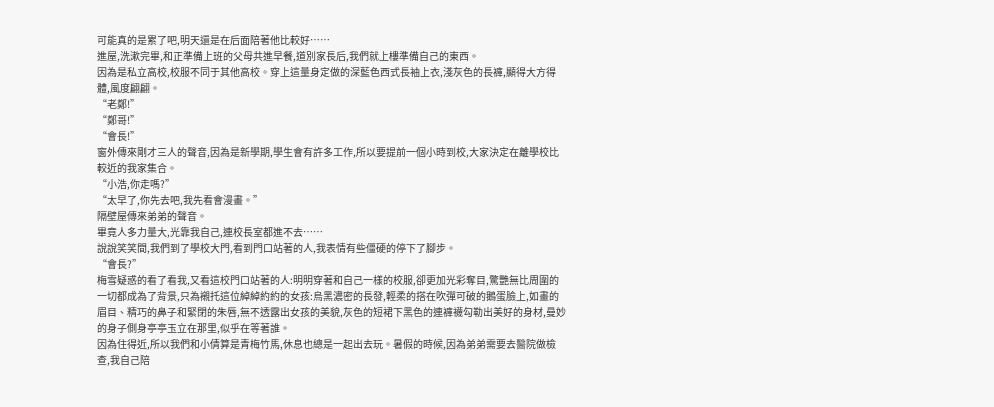可能真的是累了吧,明天還是在后面陪著他比較好……
進屋,洗漱完畢,和正準備上班的父母共進早餐,道別家長后,我們就上樓準備自己的東西。
因為是私立高校,校服不同于其他高校。穿上這量身定做的深藍色西式長袖上衣,淺灰色的長褲,顯得大方得體,風度翩翩。
“老鄭!”
“鄭哥!”
“會長!”
窗外傳來剛才三人的聲音,因為是新學期,學生會有許多工作,所以要提前一個小時到校,大家決定在離學校比較近的我家集合。
“小浩,你走嗎?”
“太早了,你先去吧,我先看會漫畫。”
隔壁屋傳來弟弟的聲音。
畢竟人多力量大,光靠我自己,連校長室都進不去……
說說笑笑間,我們到了學校大門,看到門口站著的人,我表情有些僵硬的停下了腳步。
“會長?”
梅雪疑惑的看了看我,又看這校門口站著的人:明明穿著和自己一樣的校服,卻更加光彩奪目,驚艷無比周圍的一切都成為了背景,只為襯托這位綽綽約約的女孩:烏黑濃密的長發,輕柔的搭在吹彈可破的鵝蛋臉上,如畫的眉目、精巧的鼻子和緊閉的朱唇,無不透露出女孩的美貌,灰色的短裙下黑色的連褲襪勾勒出美好的身材,曼妙的身子側身亭亭玉立在那里,似乎在等著誰。
因為住得近,所以我們和小倩算是青梅竹馬,休息也總是一起出去玩。暑假的時候,因為弟弟需要去醫院做檢查,我自己陪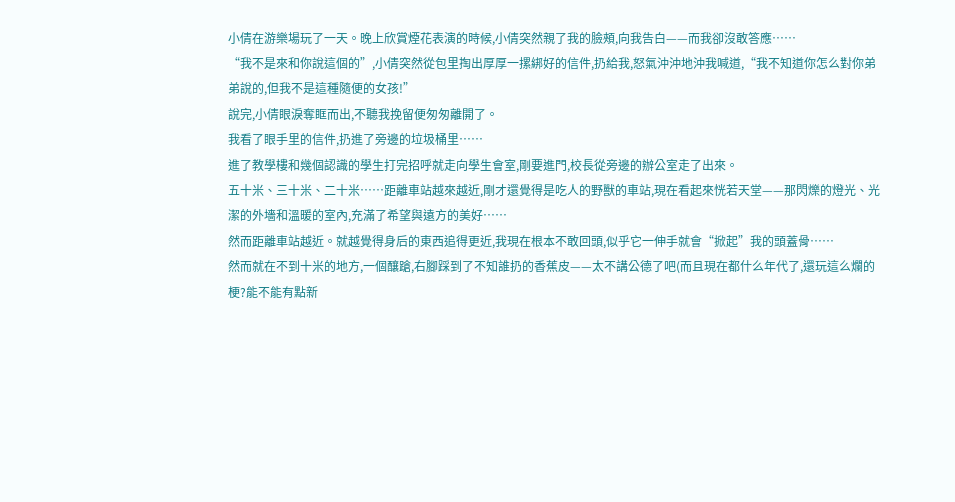小倩在游樂場玩了一天。晚上欣賞煙花表演的時候,小倩突然親了我的臉頰,向我告白——而我卻沒敢答應……
“我不是來和你說這個的”,小倩突然從包里掏出厚厚一摞綁好的信件,扔給我,怒氣沖沖地沖我喊道,“我不知道你怎么對你弟弟說的,但我不是這種隨便的女孩!”
說完,小倩眼淚奪眶而出,不聽我挽留便匆匆離開了。
我看了眼手里的信件,扔進了旁邊的垃圾桶里……
進了教學樓和幾個認識的學生打完招呼就走向學生會室,剛要進門,校長從旁邊的辦公室走了出來。
五十米、三十米、二十米……距離車站越來越近,剛才還覺得是吃人的野獸的車站,現在看起來恍若天堂——那閃爍的燈光、光潔的外墻和溫暖的室內,充滿了希望與遠方的美好……
然而距離車站越近。就越覺得身后的東西追得更近,我現在根本不敢回頭,似乎它一伸手就會“掀起”我的頭蓋骨……
然而就在不到十米的地方,一個釀蹌,右腳踩到了不知誰扔的香蕉皮——太不講公德了吧(而且現在都什么年代了,還玩這么爛的梗?能不能有點新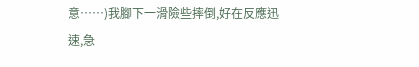意……)我腳下一滑險些摔倒,好在反應迅速,急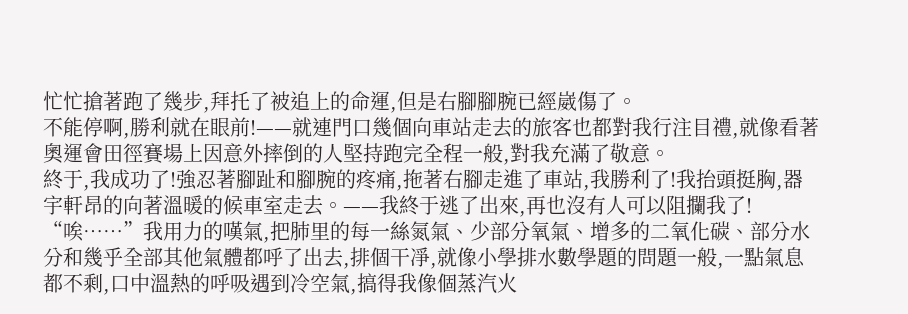忙忙搶著跑了幾步,拜托了被追上的命運,但是右腳腳腕已經崴傷了。
不能停啊,勝利就在眼前!——就連門口幾個向車站走去的旅客也都對我行注目禮,就像看著奧運會田徑賽場上因意外摔倒的人堅持跑完全程一般,對我充滿了敬意。
終于,我成功了!強忍著腳趾和腳腕的疼痛,拖著右腳走進了車站,我勝利了!我抬頭挺胸,器宇軒昂的向著溫暖的候車室走去。——我終于逃了出來,再也沒有人可以阻攔我了!
“唉……”我用力的嘆氣,把肺里的每一絲氮氣、少部分氧氣、增多的二氧化碳、部分水分和幾乎全部其他氣體都呼了出去,排個干凈,就像小學排水數學題的問題一般,一點氣息都不剩,口中溫熱的呼吸遇到冷空氣,搞得我像個蒸汽火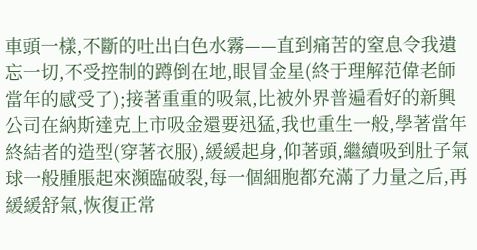車頭一樣,不斷的吐出白色水霧——直到痛苦的窒息令我遺忘一切,不受控制的蹲倒在地,眼冒金星(終于理解范偉老師當年的感受了);接著重重的吸氣,比被外界普遍看好的新興公司在納斯達克上市吸金還要迅猛,我也重生一般,學著當年終結者的造型(穿著衣服),緩緩起身,仰著頭,繼續吸到肚子氣球一般腫脹起來瀕臨破裂,每一個細胞都充滿了力量之后,再緩緩舒氣,恢復正常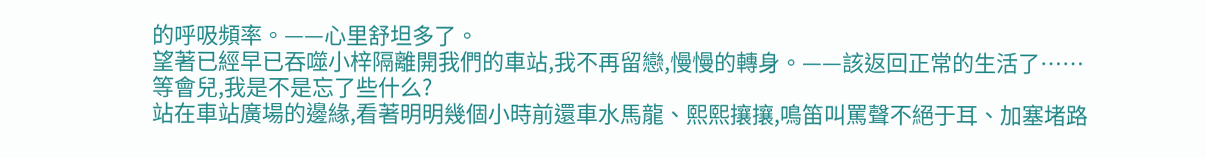的呼吸頻率。——心里舒坦多了。
望著已經早已吞噬小梓隔離開我們的車站,我不再留戀,慢慢的轉身。——該返回正常的生活了……
等會兒,我是不是忘了些什么?
站在車站廣場的邊緣,看著明明幾個小時前還車水馬龍、熙熙攘攘,鳴笛叫罵聲不絕于耳、加塞堵路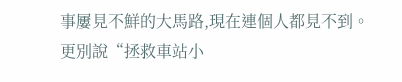事屢見不鮮的大馬路,現在連個人都見不到。更別說“拯救車站小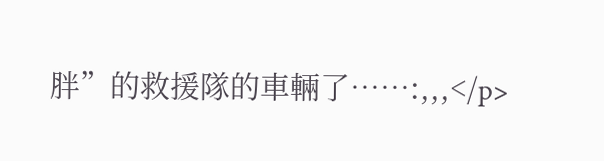胖”的救援隊的車輛了……:,,,</p>